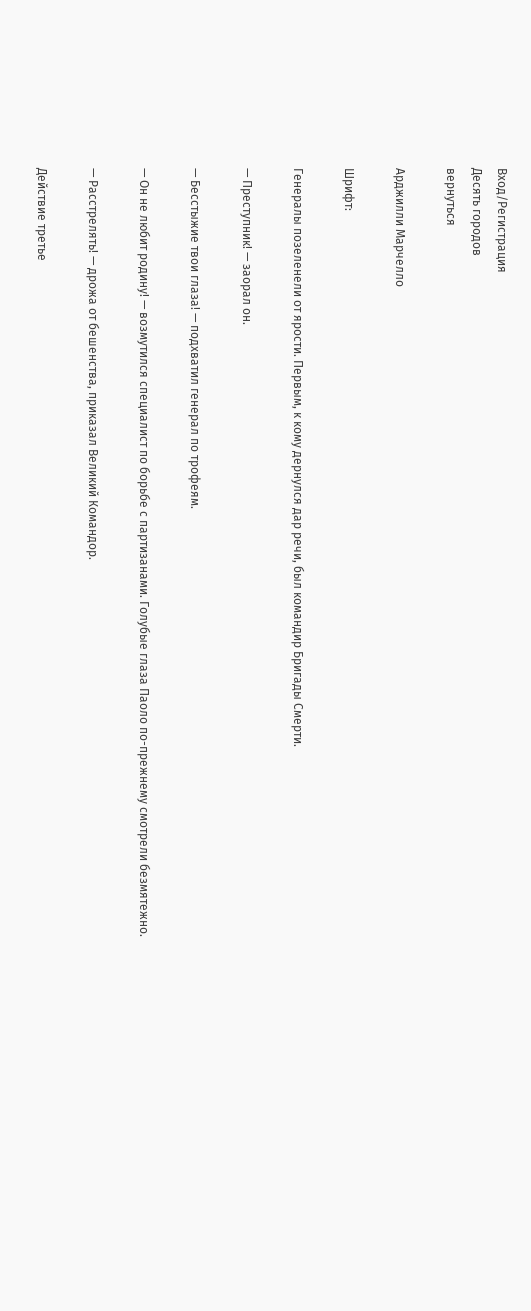Вход/Регистрация
Десять городов
вернуться

Арджилли Марчелло

Шрифт:

Генералы позеленели от ярости. Первым, к кому дернулся дар речи, был командир Бригады Смерти.

— Преступник! — заорал он.

— Бесстыжие твои глаза! — подхватил генерал по трофеям.

— Он не любит родину! — возмутился специалист по борьбе с партизанами. Голубые глаза Паоло по-прежнему смотрели безмятежно.

— Расстрелять! — дрожа от бешенства, приказал Великий Командор.

Действие третье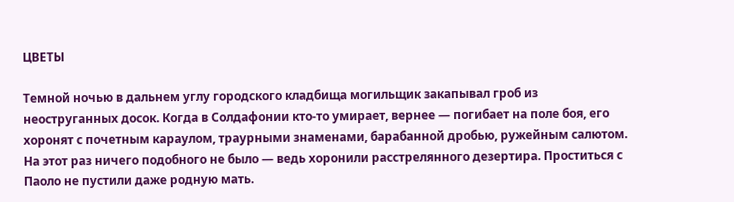ЦВЕТЫ

Темной ночью в дальнем углу городского кладбища могильщик закапывал гроб из неоструганных досок. Когда в Солдафонии кто-то умирает, вернее — погибает на поле боя, его хоронят с почетным караулом, траурными знаменами, барабанной дробью, ружейным салютом. На этот раз ничего подобного не было — ведь хоронили расстрелянного дезертира. Проститься с Паоло не пустили даже родную мать.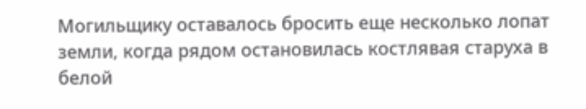Могильщику оставалось бросить еще несколько лопат земли, когда рядом остановилась костлявая старуха в белой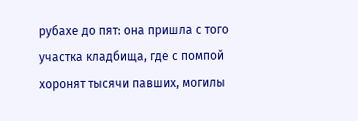рубахе до пят: она пришла с того участка кладбища, где с помпой хоронят тысячи павших, могилы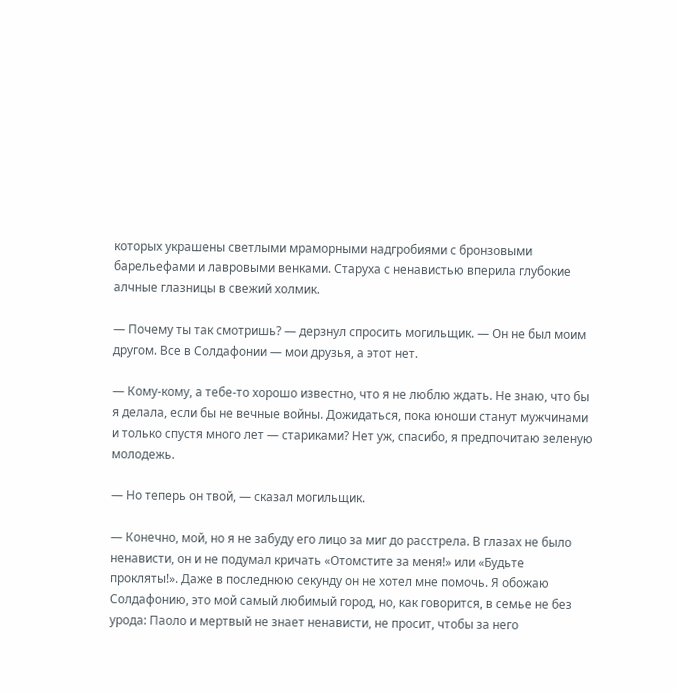которых украшены светлыми мраморными надгробиями с бронзовыми барельефами и лавровыми венками. Старуха с ненавистью вперила глубокие алчные глазницы в свежий холмик.

— Почему ты так смотришь? — дерзнул спросить могильщик. — Он не был моим другом. Все в Солдафонии — мои друзья, а этот нет.

— Кому-кому, а тебе-то хорошо известно, что я не люблю ждать. Не знаю, что бы я делала, если бы не вечные войны. Дожидаться, пока юноши станут мужчинами и только спустя много лет — стариками? Нет уж, спасибо, я предпочитаю зеленую молодежь.

— Но теперь он твой, — сказал могильщик.

— Конечно, мой, но я не забуду его лицо за миг до расстрела. В глазах не было ненависти, он и не подумал кричать «Отомстите за меня!» или «Будьте прокляты!». Даже в последнюю секунду он не хотел мне помочь. Я обожаю Солдафонию, это мой самый любимый город, но, как говорится, в семье не без урода: Паоло и мертвый не знает ненависти, не просит, чтобы за него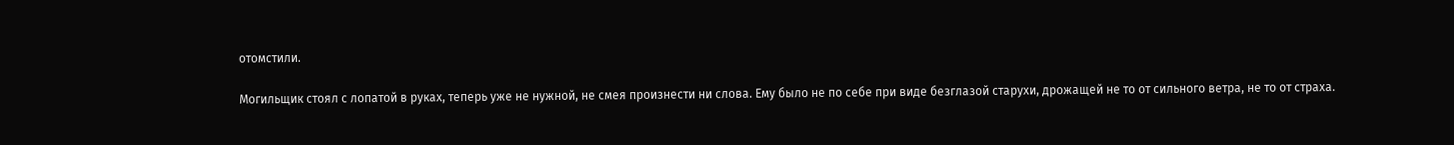отомстили.

Могильщик стоял с лопатой в руках, теперь уже не нужной, не смея произнести ни слова. Ему было не по себе при виде безглазой старухи, дрожащей не то от сильного ветра, не то от страха.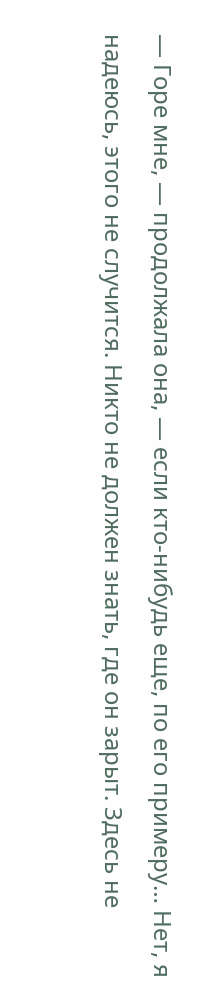— Горе мне, — продолжала она, — если кто-нибудь еще, по его примеру… Нет, я надеюсь, этого не случится. Никто не должен знать, где он зарыт. Здесь не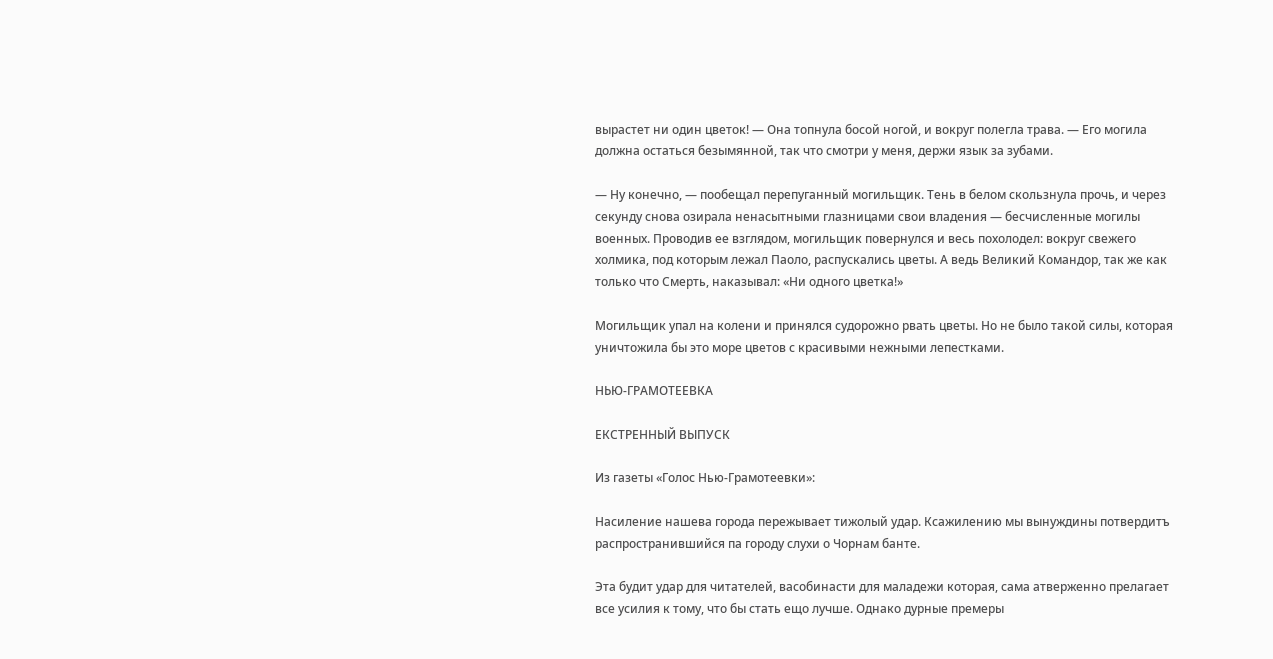вырастет ни один цветок! — Она топнула босой ногой, и вокруг полегла трава. — Его могила должна остаться безымянной, так что смотри у меня, держи язык за зубами.

— Ну конечно, — пообещал перепуганный могильщик. Тень в белом скользнула прочь, и через секунду снова озирала ненасытными глазницами свои владения — бесчисленные могилы военных. Проводив ее взглядом, могильщик повернулся и весь похолодел: вокруг свежего холмика, под которым лежал Паоло, распускались цветы. А ведь Великий Командор, так же как только что Смерть, наказывал: «Ни одного цветка!»

Могильщик упал на колени и принялся судорожно рвать цветы. Но не было такой силы, которая уничтожила бы это море цветов с красивыми нежными лепестками.

НЬЮ-ГРАМОТЕЕВКА

ЕКСТРЕННЫЙ ВЫПУСК

Из газеты «Голос Нью-Грамотеевки»:

Насиление нашева города пережывает тижолый удар. Ксажилению мы вынуждины потвердитъ распространившийся па городу слухи о Чорнам банте.

Эта будит удар для читателей, васобинасти для маладежи которая, сама атверженно прелагает все усилия к тому, что бы стать ещо лучше. Однако дурные премеры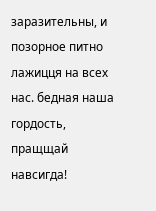заразительны, и позорное питно лажицця на всех нас. бедная наша гордость, пращщай навсигда!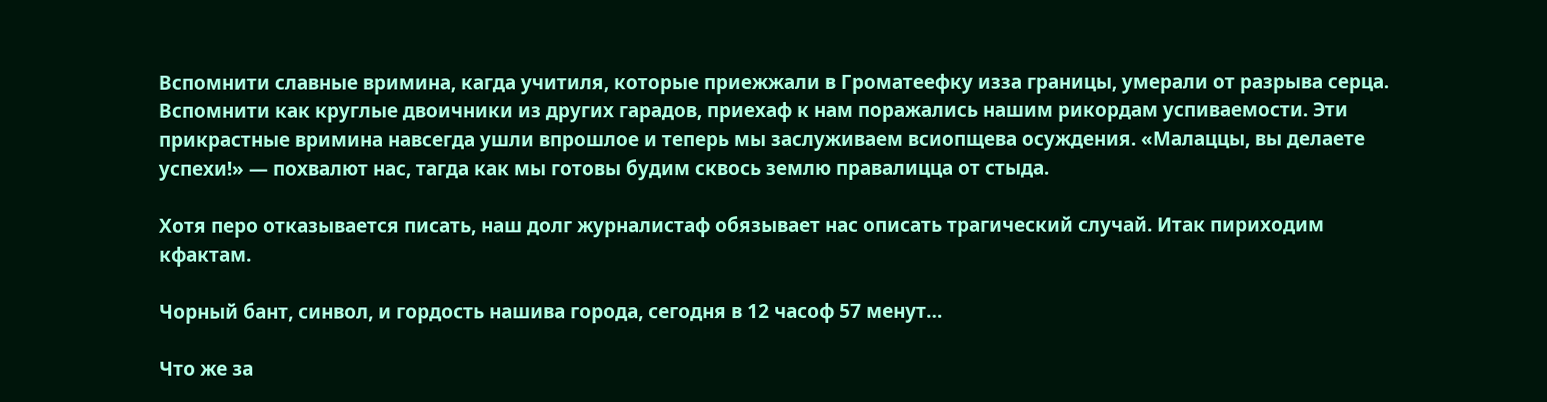Вспомнити славные вримина, кагда учитиля, которые приежжали в Громатеефку изза границы, умерали от разрыва серца. Вспомнити как круглые двоичники из других гарадов, приехаф к нам поражались нашим рикордам успиваемости. Эти прикрастные вримина навсегда ушли впрошлое и теперь мы заслуживаем всиопщева осуждения. «Малаццы, вы делаете успехи!» — похвалют нас, тагда как мы готовы будим сквось землю правалицца от стыда.

Хотя перо отказывается писать, наш долг журналистаф обязывает нас описать трагический случай. Итак пириходим кфактам.

Чорный бант, синвол, и гордость нашива города, сегодня в 12 часоф 57 менут…

Что же за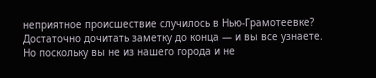неприятное происшествие случилось в Нью-Грамотеевке? Достаточно дочитать заметку до конца — и вы все узнаете. Но поскольку вы не из нашего города и не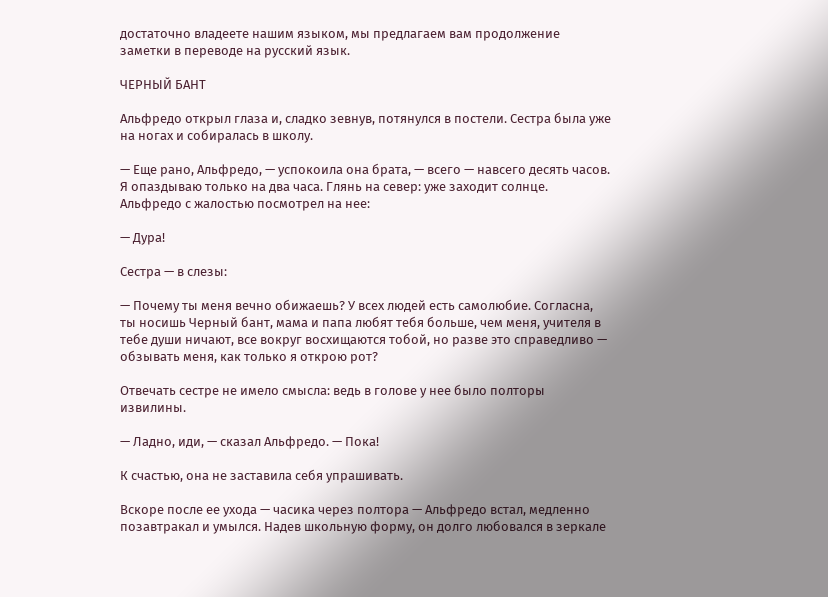достаточно владеете нашим языком, мы предлагаем вам продолжение заметки в переводе на русский язык.

ЧЕРНЫЙ БАНТ

Альфредо открыл глаза и, сладко зевнув, потянулся в постели. Сестра была уже на ногах и собиралась в школу.

— Еще рано, Альфредо, — успокоила она брата, — всего — навсего десять часов. Я опаздываю только на два часа. Глянь на север: уже заходит солнце. Альфредо с жалостью посмотрел на нее:

— Дура!

Сестра — в слезы:

— Почему ты меня вечно обижаешь? У всех людей есть самолюбие. Согласна, ты носишь Черный бант, мама и папа любят тебя больше, чем меня, учителя в тебе души ничают, все вокруг восхищаются тобой, но разве это справедливо — обзывать меня, как только я открою рот?

Отвечать сестре не имело смысла: ведь в голове у нее было полторы извилины.

— Ладно, иди, — сказал Альфредо. — Пока!

К счастью, она не заставила себя упрашивать.

Вскоре после ее ухода — часика через полтора — Альфредо встал, медленно позавтракал и умылся. Надев школьную форму, он долго любовался в зеркале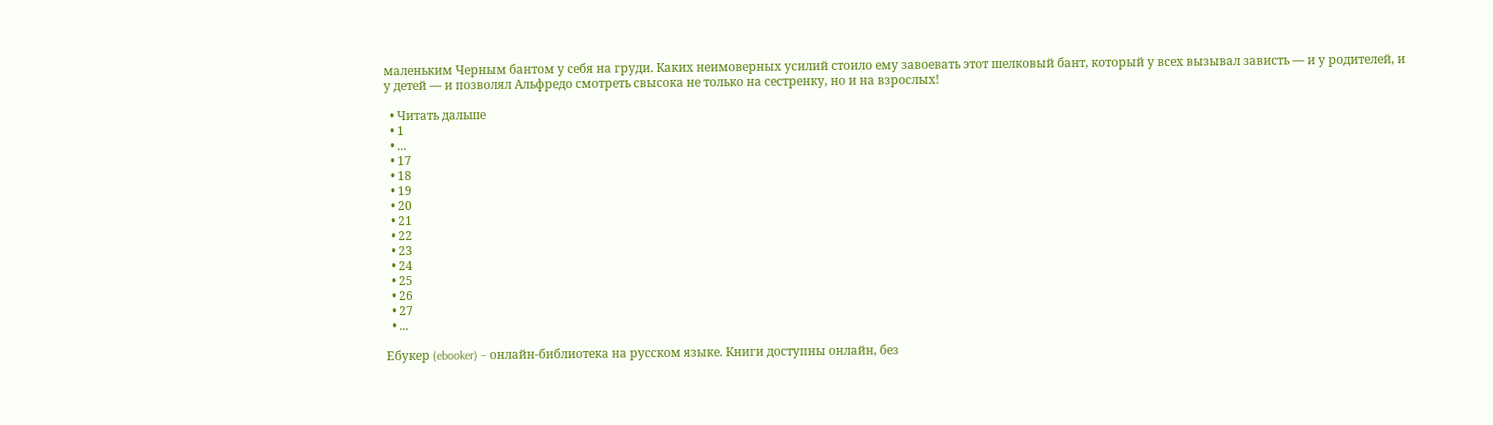маленьким Черным бантом у себя на груди. Каких неимоверных усилий стоило ему завоевать этот шелковый бант, который у всех вызывал зависть — и у родителей, и у детей — и позволял Альфредо смотреть свысока не только на сестренку, но и на взрослых!

  • Читать дальше
  • 1
  • ...
  • 17
  • 18
  • 19
  • 20
  • 21
  • 22
  • 23
  • 24
  • 25
  • 26
  • 27
  • ...

Ебукер (ebooker) – онлайн-библиотека на русском языке. Книги доступны онлайн, без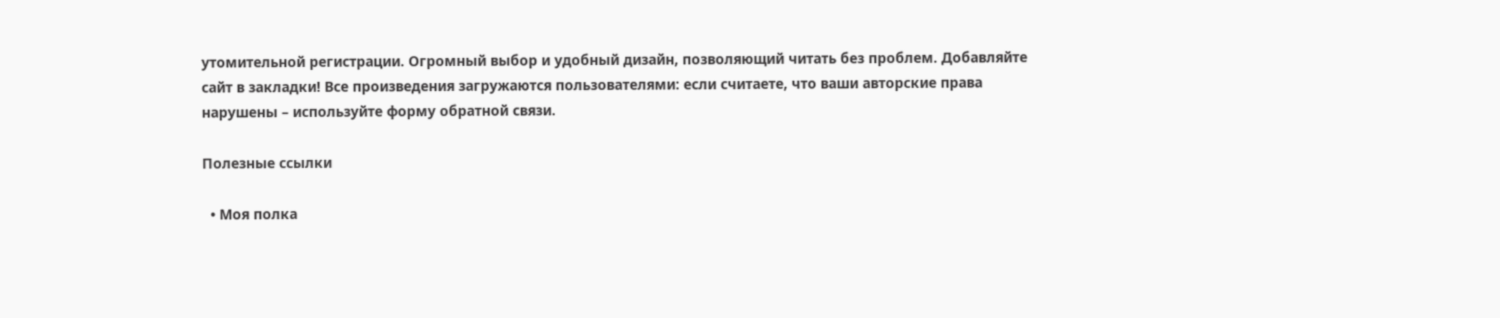утомительной регистрации. Огромный выбор и удобный дизайн, позволяющий читать без проблем. Добавляйте сайт в закладки! Все произведения загружаются пользователями: если считаете, что ваши авторские права нарушены – используйте форму обратной связи.

Полезные ссылки

  • Моя полка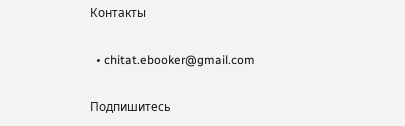Контакты

  • chitat.ebooker@gmail.com

Подпишитесь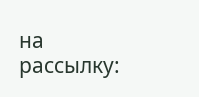на рассылку: